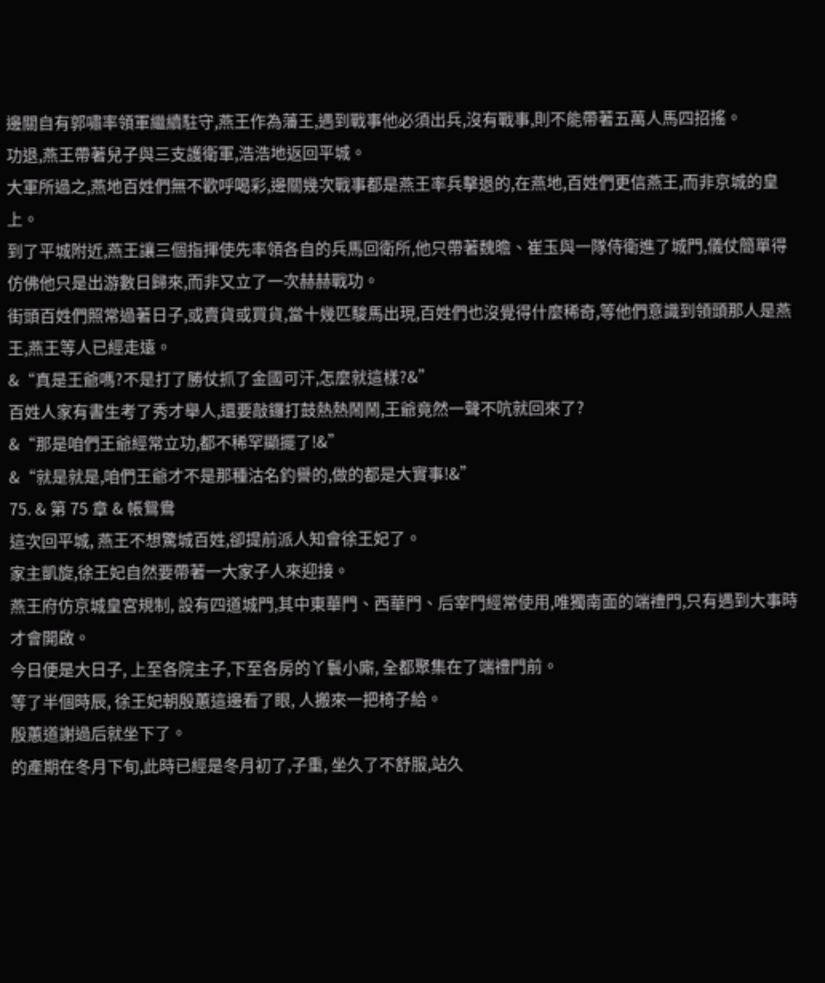邊關自有郭嘯率領軍繼續駐守,燕王作為藩王,遇到戰事他必須出兵,沒有戰事,則不能帶著五萬人馬四招搖。
功退,燕王帶著兒子與三支護衛軍,浩浩地返回平城。
大軍所過之,燕地百姓們無不歡呼喝彩,邊關幾次戰事都是燕王率兵擊退的,在燕地,百姓們更信燕王,而非京城的皇上。
到了平城附近,燕王讓三個指揮使先率領各自的兵馬回衛所,他只帶著魏曕、崔玉與一隊侍衛進了城門,儀仗簡單得仿佛他只是出游數日歸來,而非又立了一次赫赫戰功。
街頭百姓們照常過著日子,或賣貨或買貨,當十幾匹駿馬出現,百姓們也沒覺得什麼稀奇,等他們意識到領頭那人是燕王,燕王等人已經走遠。
&“真是王爺嗎?不是打了勝仗抓了金國可汗,怎麼就這樣?&”
百姓人家有書生考了秀才舉人,還要敲鑼打鼓熱熱鬧鬧,王爺竟然一聲不吭就回來了?
&“那是咱們王爺經常立功,都不稀罕顯擺了!&”
&“就是就是,咱們王爺才不是那種沽名釣譽的,做的都是大實事!&”
75. & 第 75 章 & 帳鴛鴦
這次回平城, 燕王不想驚城百姓,卻提前派人知會徐王妃了。
家主凱旋,徐王妃自然要帶著一大家子人來迎接。
燕王府仿京城皇宮規制, 設有四道城門,其中東華門、西華門、后宰門經常使用,唯獨南面的端禮門,只有遇到大事時才會開啟。
今日便是大日子, 上至各院主子,下至各房的丫鬟小廝, 全都聚集在了端禮門前。
等了半個時辰, 徐王妃朝殷蕙這邊看了眼, 人搬來一把椅子給。
殷蕙道謝過后就坐下了。
的產期在冬月下旬,此時已經是冬月初了,子重, 坐久了不舒服,站久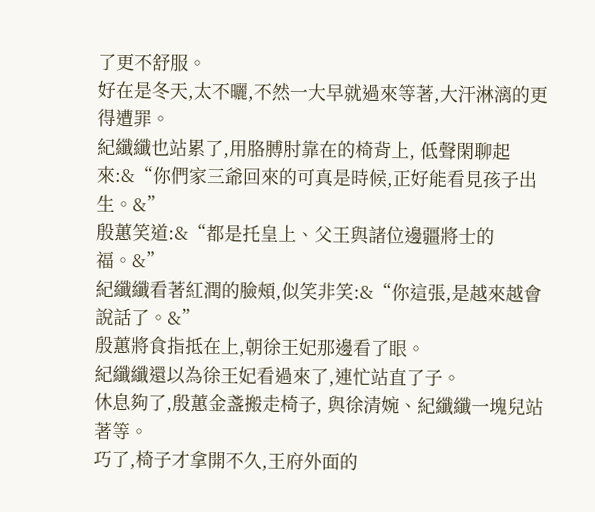了更不舒服。
好在是冬天,太不曬,不然一大早就過來等著,大汗淋漓的更得遭罪。
紀纖纖也站累了,用胳膊肘靠在的椅背上, 低聲閑聊起來:&“你們家三爺回來的可真是時候,正好能看見孩子出生。&”
殷蕙笑道:&“都是托皇上、父王與諸位邊疆將士的福。&”
紀纖纖看著紅潤的臉頰,似笑非笑:&“你這張,是越來越會說話了。&”
殷蕙將食指抵在上,朝徐王妃那邊看了眼。
紀纖纖還以為徐王妃看過來了,連忙站直了子。
休息夠了,殷蕙金盞搬走椅子, 與徐清婉、紀纖纖一塊兒站著等。
巧了,椅子才拿開不久,王府外面的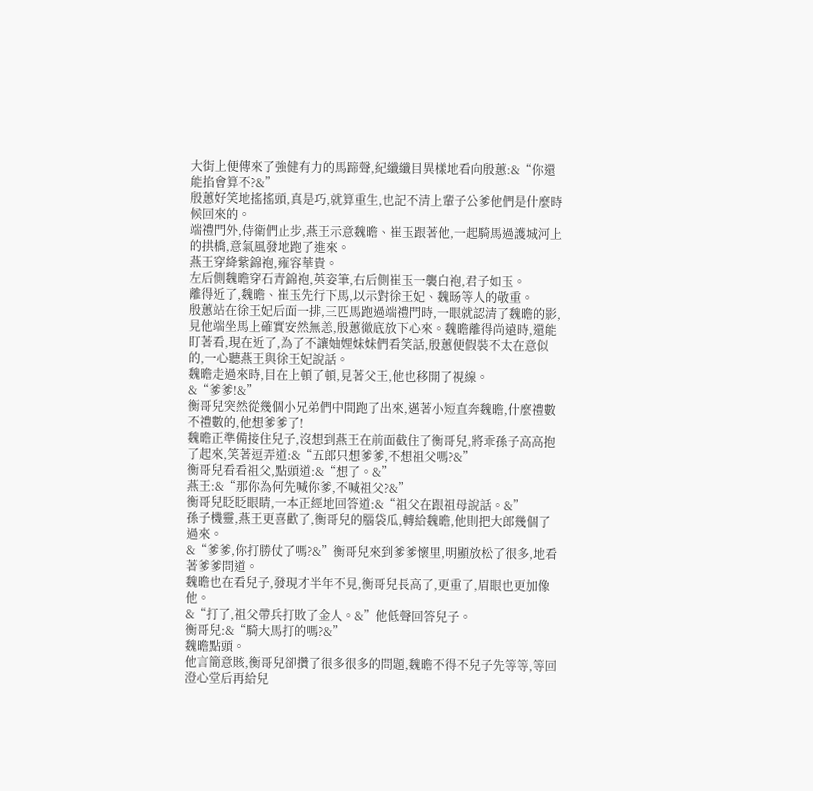大街上便傳來了強健有力的馬蹄聲,紀纖纖目異樣地看向殷蕙:&“你還能掐會算不?&”
殷蕙好笑地搖搖頭,真是巧,就算重生,也記不清上輩子公爹他們是什麼時候回來的。
端禮門外,侍衛們止步,燕王示意魏曕、崔玉跟著他,一起騎馬過護城河上的拱橋,意氣風發地跑了進來。
燕王穿絳紫錦袍,雍容華貴。
左后側魏曕穿石青錦袍,英姿筆,右后側崔玉一襲白袍,君子如玉。
離得近了,魏曕、崔玉先行下馬,以示對徐王妃、魏旸等人的敬重。
殷蕙站在徐王妃后面一排,三匹馬跑過端禮門時,一眼就認清了魏曕的影,見他端坐馬上確實安然無恙,殷蕙徹底放下心來。魏曕離得尚遠時,還能盯著看,現在近了,為了不讓妯娌妹妹們看笑話,殷蕙便假裝不太在意似的,一心聽燕王與徐王妃說話。
魏曕走過來時,目在上頓了頓,見著父王,他也移開了視線。
&“爹爹!&”
衡哥兒突然從幾個小兄弟們中間跑了出來,邁著小短直奔魏曕,什麼禮數不禮數的,他想爹爹了!
魏曕正準備接住兒子,沒想到燕王在前面截住了衡哥兒,將乖孫子高高抱了起來,笑著逗弄道:&“五郎只想爹爹,不想祖父嗎?&”
衡哥兒看看祖父,點頭道:&“想了。&”
燕王:&“那你為何先喊你爹,不喊祖父?&”
衡哥兒眨眨眼睛,一本正經地回答道:&“祖父在跟祖母說話。&”
孫子機靈,燕王更喜歡了,衡哥兒的腦袋瓜,轉給魏曕,他則把大郎幾個了過來。
&“爹爹,你打勝仗了嗎?&”衡哥兒來到爹爹懷里,明顯放松了很多,地看著爹爹問道。
魏曕也在看兒子,發現才半年不見,衡哥兒長高了,更重了,眉眼也更加像他。
&“打了,祖父帶兵打敗了金人。&”他低聲回答兒子。
衡哥兒:&“騎大馬打的嗎?&”
魏曕點頭。
他言簡意賅,衡哥兒卻攢了很多很多的問題,魏曕不得不兒子先等等,等回澄心堂后再給兒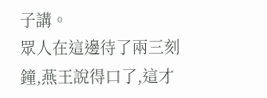子講。
眾人在這邊待了兩三刻鐘,燕王說得口了,這才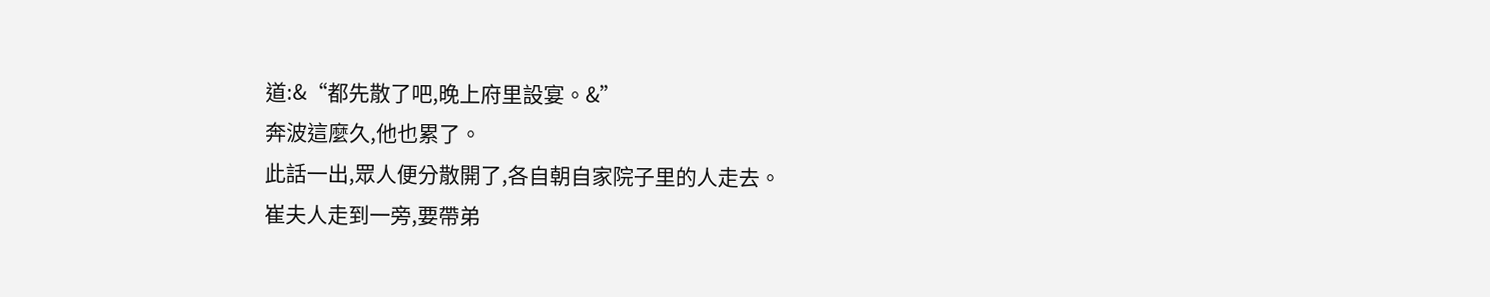道:&“都先散了吧,晚上府里設宴。&”
奔波這麼久,他也累了。
此話一出,眾人便分散開了,各自朝自家院子里的人走去。
崔夫人走到一旁,要帶弟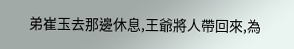弟崔玉去那邊休息,王爺將人帶回來,為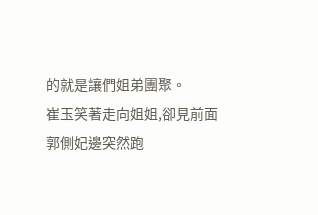的就是讓們姐弟團聚。
崔玉笑著走向姐姐,卻見前面郭側妃邊突然跑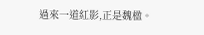過來一道紅影,正是魏楹。